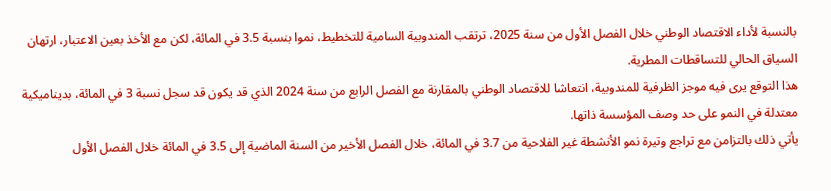بالنسبة لأداء الاقتصاد الوطني خلال الفصل الأول من سنة 2025، ترتقب المندوبية السامية للتخطيط، نموا بنسبة 3.5 في المائة، لكن مع الأخذ بعين الاعتبار، ارتهان السياق الحالي للتساقطات المطرية.
هذا التوقع يرى فيه موجز الظرفية للمندوبية، انتعاشا للاقتصاد الوطني بالمقارنة مع الفصل الرابع من سنة 2024 الذي قد يكون قد سجل نسبة 3 في المائة، بديناميكية معتدلة في النمو على حد وصف المؤسسة ذاتها.
يأتي ذلك بالتزامن مع تراجع وتيرة نمو الأنشطة غير الفلاحية من 3.7 في المائة، خلال الفصل الأخير من السنة الماضية إلى 3.5 في المائة خلال الفصل الأول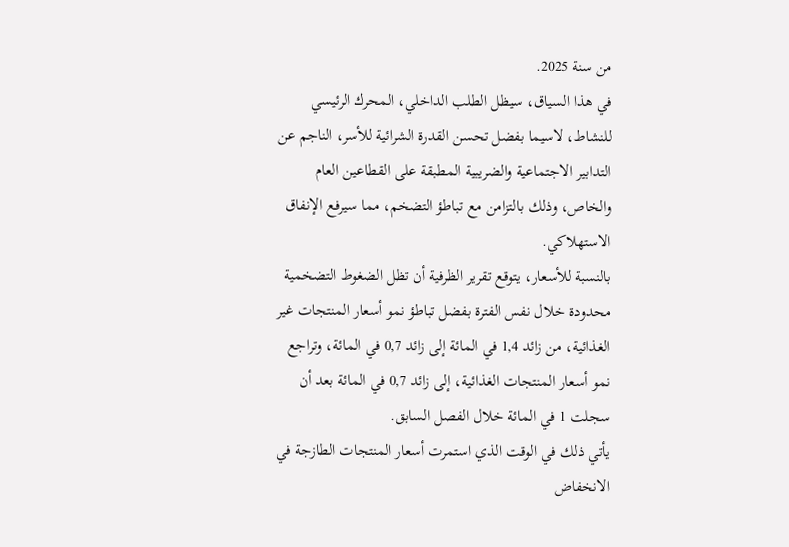من سنة 2025.
في هذا السياق، سيظل الطلب الداخلي، المحرك الرئيسي للنشاط، لاسيما بفضل تحسن القدرة الشرائية للأسر، الناجم عن التدابير الاجتماعية والضريبية المطبقة على القطاعين العام والخاص، وذلك بالتزامن مع تباطؤ التضخم، مما سيرفع الإنفاق الاستهلاكي.
بالنسبة للأسعار، يتوقع تقرير الظرفية أن تظل الضغوط التضخمية محدودة خلال نفس الفترة بفضل تباطؤ نمو أسعار المنتجات غير الغذائية، من زائد 1,4 في المائة إلى زائد 0,7 في المائة، وتراجع نمو أسعار المنتجات الغذائية، إلى زائد 0,7 في المائة بعد أن سجلت 1 في المائة خلال الفصل السابق.
يأتي ذلك في الوقت الذي استمرت أسعار المنتجات الطازجة في الانخفاض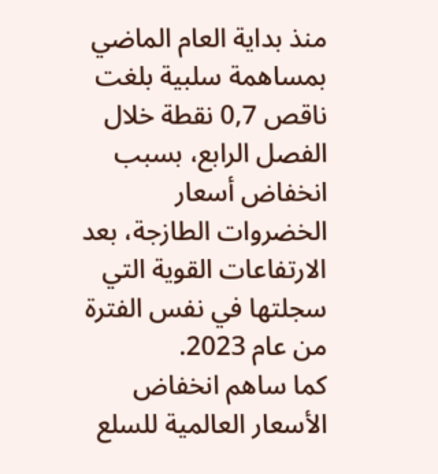منذ بداية العام الماضي بمساهمة سلبية بلغت ناقص 0,7 نقطة خلال الفصل الرابع، بسبب انخفاض أسعار الخضروات الطازجة، بعد الارتفاعات القوية التي سجلتها في نفس الفترة من عام 2023.
كما ساهم انخفاض الأسعار العالمية للسلع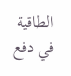الطاقية في دفع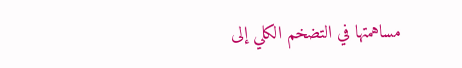مساهمتها في التضخم الكلي إلى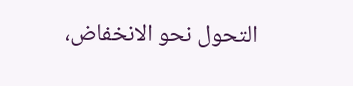التحول نحو الانخفاض،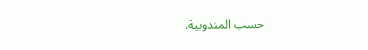حسب المندوبية.